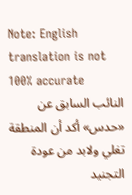Note: English translation is not 100% accurate
النائب السابق عن «حدس» أكد أن المنطقة تغلي ولابد من عودة التجنيد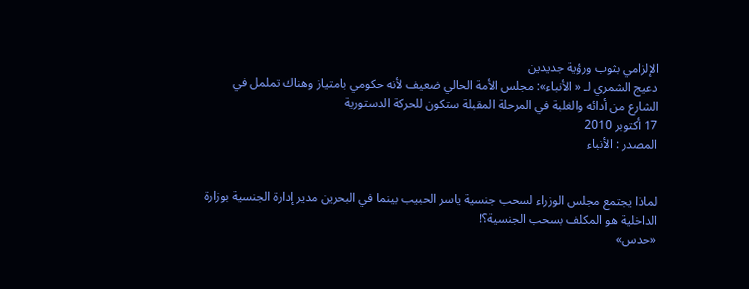الإلزامي بثوب ورؤية جديدين
دعيج الشمري لـ « الأنباء»: مجلس الأمة الحالي ضعيف لأنه حكومي بامتياز وهناك تململ في الشارع من أدائه والغلبة في المرحلة المقبلة ستكون للحركة الدستورية
17 أكتوبر 2010
المصدر : الأنباء


لماذا يجتمع مجلس الوزراء لسحب جنسية ياسر الحبيب بينما في البحرين مدير إدارة الجنسية بوزارة الداخلية هو المكلف بسحب الجنسية؟!
«حدس»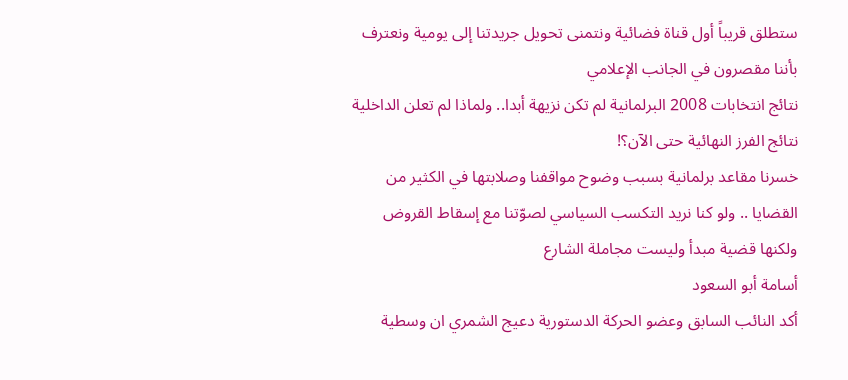ستطلق قريباً أول قناة فضائية ونتمنى تحويل جريدتنا إلى يومية ونعترف بأننا مقصرون في الجانب الإعلامي
نتائج انتخابات 2008 البرلمانية لم تكن نزيهة أبدا.. ولماذا لم تعلن الداخلية نتائج الفرز النهائية حتى الآن؟!
خسرنا مقاعد برلمانية بسبب وضوح مواقفنا وصلابتها في الكثير من القضايا .. ولو كنا نريد التكسب السياسي لصوّتنا مع إسقاط القروض ولكنها قضية مبدأ وليست مجاملة الشارع
أسامة أبو السعود
أكد النائب السابق وعضو الحركة الدستورية دعيج الشمري ان وسطية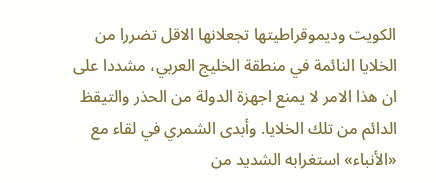الكويت وديموقراطيتها تجعلانها الاقل تضررا من الخلايا النائمة في منطقة الخليج العربي، مشددا على ان هذا الامر لا يمنع اجهزة الدولة من الحذر والتيقظ الدائم من تلك الخلايا. وأبدى الشمري في لقاء مع «الأنباء» استغرابه الشديد من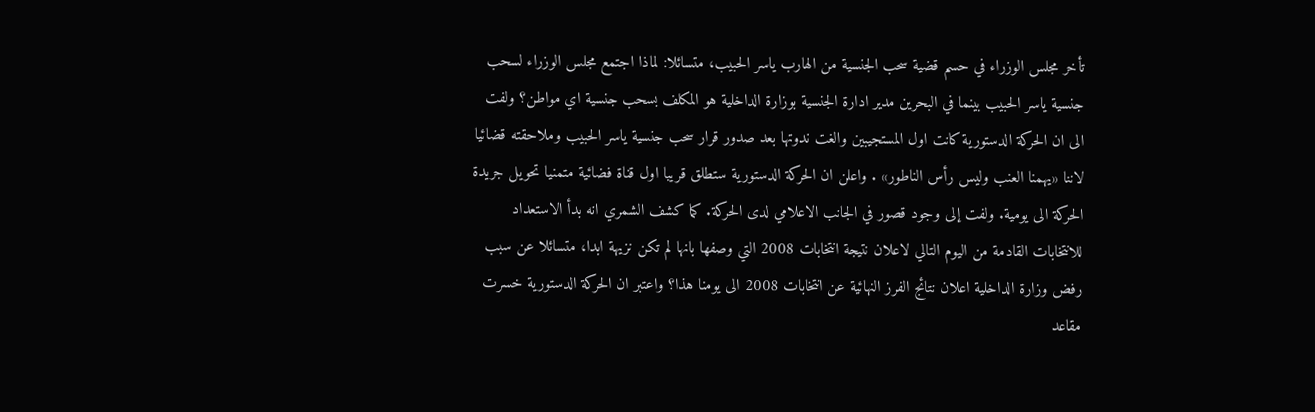تأخر مجلس الوزراء في حسم قضية سحب الجنسية من الهارب ياسر الحبيب، متسائلا: لماذا اجتمع مجلس الوزراء لسحب جنسية ياسر الحبيب بينما في البحرين مدير ادارة الجنسية بوزارة الداخلية هو المكلف بسحب جنسية اي مواطن؟ ولفت الى ان الحركة الدستورية كانت اول المستجيبين والغت ندوتها بعد صدور قرار سحب جنسية ياسر الحبيب وملاحقته قضائيا لاننا «يهمنا العنب وليس رأس الناطور» . واعلن ان الحركة الدستورية ستطلق قريبا اول قناة فضائية متمنيا تحويل جريدة الحركة الى يومية. ولفت إلى وجود قصور في الجانب الاعلامي لدى الحركة. كما كشف الشمري انه بدأ الاستعداد للانتخابات القادمة من اليوم التالي لاعلان نتيجة انتخابات 2008 التي وصفها بانها لم تكن نزيهة ابدا، متسائلا عن سبب رفض وزارة الداخلية اعلان نتائج الفرز النهائية عن انتخابات 2008 الى يومنا هذا؟ واعتبر ان الحركة الدستورية خسرت مقاعد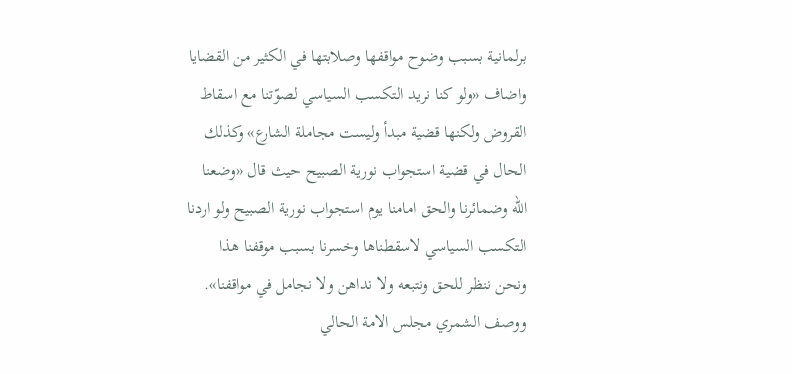برلمانية بسبب وضوح مواقفها وصلابتها في الكثير من القضايا واضاف «ولو كنا نريد التكسب السياسي لصوّتنا مع اسقاط القروض ولكنها قضية مبدأ وليست مجاملة الشارع» وكذلك الحال في قضية استجواب نورية الصبيح حيث قال «وضعنا الله وضمائرنا والحق امامنا يوم استجواب نورية الصبيح ولو اردنا التكسب السياسي لاسقطناها وخسرنا بسبب موقفنا هذا ونحن ننظر للحق ونتبعه ولا نداهن ولا نجامل في مواقفنا». ووصف الشمري مجلس الامة الحالي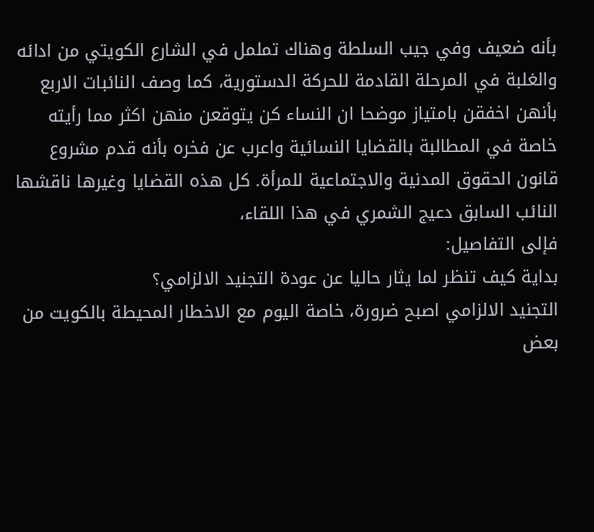بأنه ضعيف وفي جيب السلطة وهناك تململ في الشارع الكويتي من ادائه والغلبة في المرحلة القادمة للحركة الدستورية، كما وصف النائبات الاربع بأنهن اخفقن بامتياز موضحا ان النساء كن يتوقعن منهن اكثر مما رأيته خاصة في المطالبة بالقضايا النسائية واعرب عن فخره بأنه قدم مشروع قانون الحقوق المدنية والاجتماعية للمرأة. كل هذه القضايا وغيرها ناقشها النائب السابق دعيج الشمري في هذا اللقاء،
فإلى التفاصيل:
بداية كيف تنظر لما يثار حاليا عن عودة التجنيد الالزامي؟
التجنيد الالزامي اصبح ضرورة، خاصة اليوم مع الاخطار المحيطة بالكويت من بعض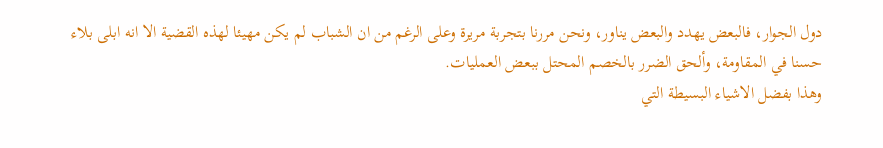دول الجوار، فالبعض يهدد والبعض يناور، ونحن مررنا بتجربة مريرة وعلى الرغم من ان الشباب لم يكن مهيئا لهذه القضية الا انه ابلى بلاء حسنا في المقاومة، وألحق الضرر بالخصم المحتل ببعض العمليات.
وهذا بفضل الاشياء البسيطة التي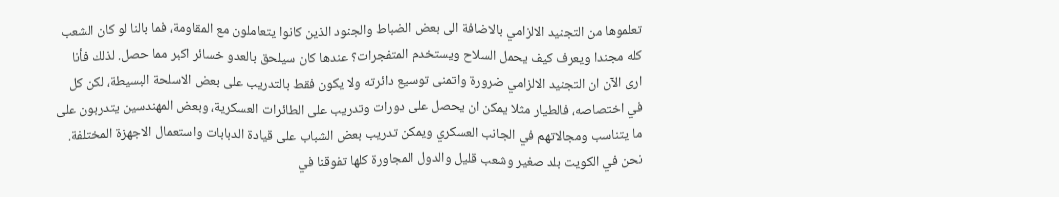تعلموها من التجنيد الالزامي بالاضافة الى بعض الضباط والجنود الذين كانوا يتعاملون مع المقاومة، فما بالنا لو كان الشعب كله مجندا ويعرف كيف يحمل السلاح ويستخدم المتفجرات؟ عندها كان سيلحق بالعدو خسائر اكبر مما حصل. لذلك فأنا ارى الآن ان التجنيد الالزامي ضرورة واتمنى توسيع دائرته ولا يكون فقط بالتدريب على بعض الاسلحة البسيطة، لكن كل في اختصاصه، فالطيار مثلا يمكن ان يحصل على دورات وتدريب على الطائرات العسكرية، وبعض المهندسين يتدربون على ما يتناسب ومجالاتهم في الجانب العسكري ويمكن تدريب بعض الشباب على قيادة الدبابات واستعمال الاجهزة المختلفة. نحن في الكويت بلد صغير وشعب قليل والدول المجاورة كلها تفوقنا في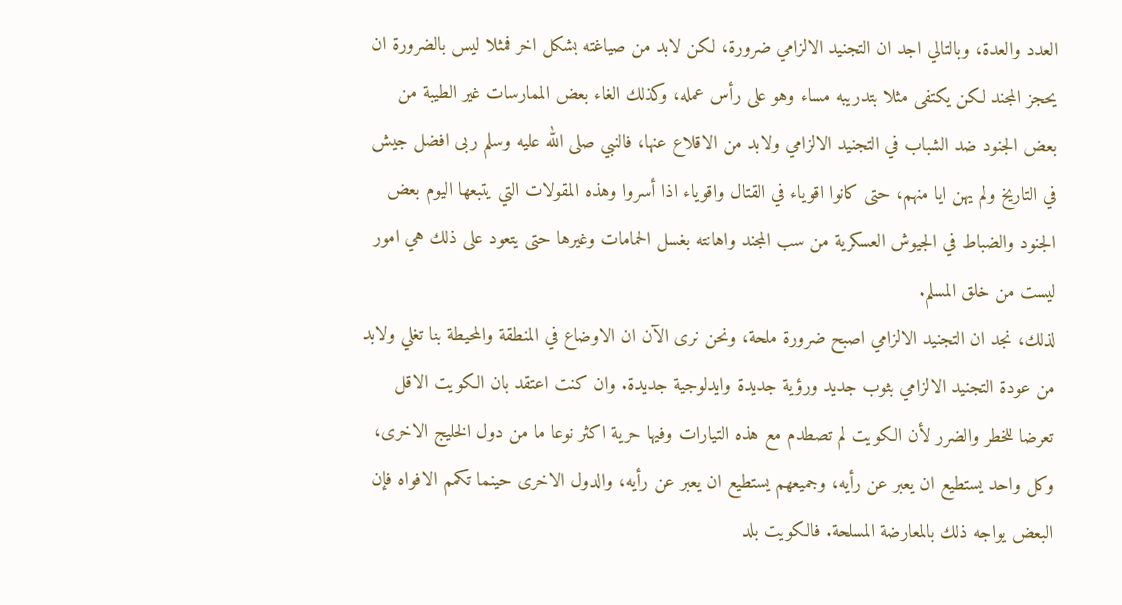العدد والعدة، وبالتالي اجد ان التجنيد الالزامي ضرورة، لكن لابد من صياغته بشكل اخر فمثلا ليس بالضرورة ان يحجز المجند لكن يكتفى مثلا بتدريبه مساء وهو على رأس عمله، وكذلك الغاء بعض الممارسات غير الطيبة من بعض الجنود ضد الشباب في التجنيد الالزامي ولابد من الاقلاع عنها، فالنبي صلى الله عليه وسلم ربى افضل جيش في التاريخ ولم يهن ايا منهم، حتى كانوا اقوياء في القتال واقوياء اذا أسروا وهذه المقولات التي يتبعها اليوم بعض الجنود والضباط في الجيوش العسكرية من سب المجند واهانته بغسل الحمامات وغيرها حتى يتعود على ذلك هي امور ليست من خلق المسلم.
لذلك، نجد ان التجنيد الالزامي اصبح ضرورة ملحة، ونحن نرى الآن ان الاوضاع في المنطقة والمحيطة بنا تغلي ولابد من عودة التجنيد الالزامي بثوب جديد ورؤية جديدة وايدلوجية جديدة. وان كنت اعتقد بان الكويت الاقل تعرضا للخطر والضرر لأن الكويت لم تصطدم مع هذه التيارات وفيها حرية اكثر نوعا ما من دول الخليج الاخرى، وكل واحد يستطيع ان يعبر عن رأيه، وجميعهم يستطيع ان يعبر عن رأيه، والدول الاخرى حينما تكمم الافواه فإن البعض يواجه ذلك بالمعارضة المسلحة. فالكويت بلد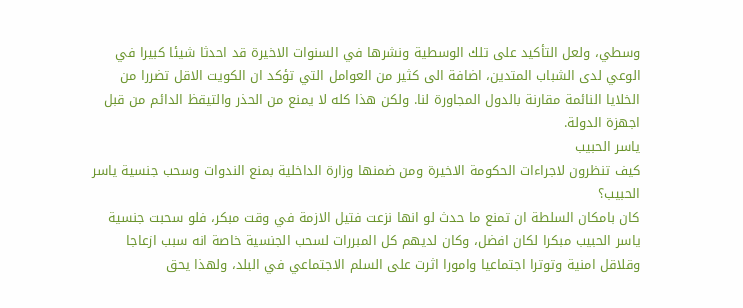وسطي، ولعل التأكيد على تلك الوسطية ونشرها في السنوات الاخيرة قد احدثا شيئا كبيرا في الوعي لدى الشباب المتدين، اضافة الى كثير من العوامل التي تؤكد ان الكويت الاقل تضررا من الخلايا النائمة مقارنة بالدول المجاورة لنا. ولكن هذا كله لا يمنع من الحذر والتيقظ الدائم من قبل اجهزة الدولة.
ياسر الحبيب
كيف تنظرون لاجراءات الحكومة الاخيرة ومن ضمنها وزارة الداخلية بمنع الندوات وسحب جنسية ياسر الحبيب؟
كان بامكان السلطة ان تمنع ما حدث لو انها نزعت فتيل الازمة في وقت مبكر، فلو سحبت جنسية ياسر الحبيب مبكرا لكان افضل، وكان لديهم كل المبررات لسحب الجنسية خاصة انه سبب ازعاجا وقلاقل امنية وتوترا اجتماعيا وامورا اثرت على السلم الاجتماعي في البلد، ولهذا يحق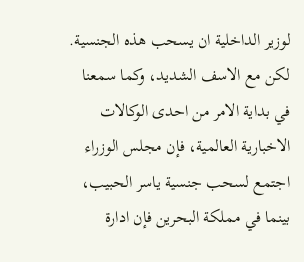لوزير الداخلية ان يسحب هذه الجنسية.
لكن مع الاسف الشديد، وكما سمعنا في بداية الامر من احدى الوكالات الاخبارية العالمية، فإن مجلس الوزراء اجتمع لسحب جنسية ياسر الحبيب، بينما في مملكة البحرين فإن ادارة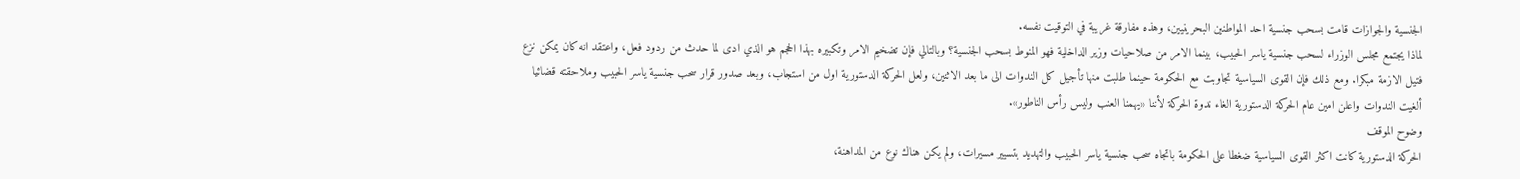الجنسية والجوازات قامت بسحب جنسية احد المواطنين البحرينيين، وهذه مفارقة غريبة في التوقيت نفسه.
لماذا يجتمع مجلس الوزراء لسحب جنسية ياسر الحبيب، بينما الامر من صلاحيات وزير الداخلية فهو المنوط بسحب الجنسية؟ وبالتالي فإن تضخيم الامر وتكبيره بهذا الحجم هو الذي ادى لما حدث من ردود فعل، واعتقد انه كان يمكن نزع فتيل الازمة مبكرا. ومع ذلك فإن القوى السياسية تجاوبت مع الحكومة حينما طلبت منها تأجيل كل الندوات الى ما بعد الاثنين، ولعل الحركة الدستورية اول من استجاب، وبعد صدور قرار سحب جنسية ياسر الحبيب وملاحقته قضائيا ألغيت الندوات واعلن امين عام الحركة الدستورية الغاء ندوة الحركة لأننا «يهمنا العنب وليس رأس الناطور».
وضوح الموقف
الحركة الدستورية كانت اكثر القوى السياسية ضغطا على الحكومة باتجاه سحب جنسية ياسر الحبيب والتهديد بتسيير مسيرات، ولم يكن هناك نوع من المداهنة،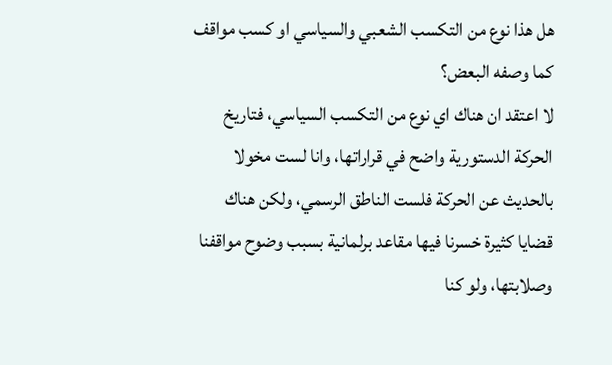هل هذا نوع من التكسب الشعبي والسياسي او كسب مواقف كما وصفه البعض؟
لا اعتقد ان هناك اي نوع من التكسب السياسي، فتاريخ الحركة الدستورية واضح في قراراتها، وانا لست مخولا بالحديث عن الحركة فلست الناطق الرسمي، ولكن هناك قضايا كثيرة خسرنا فيها مقاعد برلمانية بسبب وضوح مواقفنا وصلابتها، ولو كنا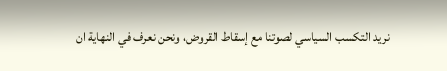نريد التكسب السياسي لصوتنا مع إسقاط القروض، ونحن نعرف في النهاية ان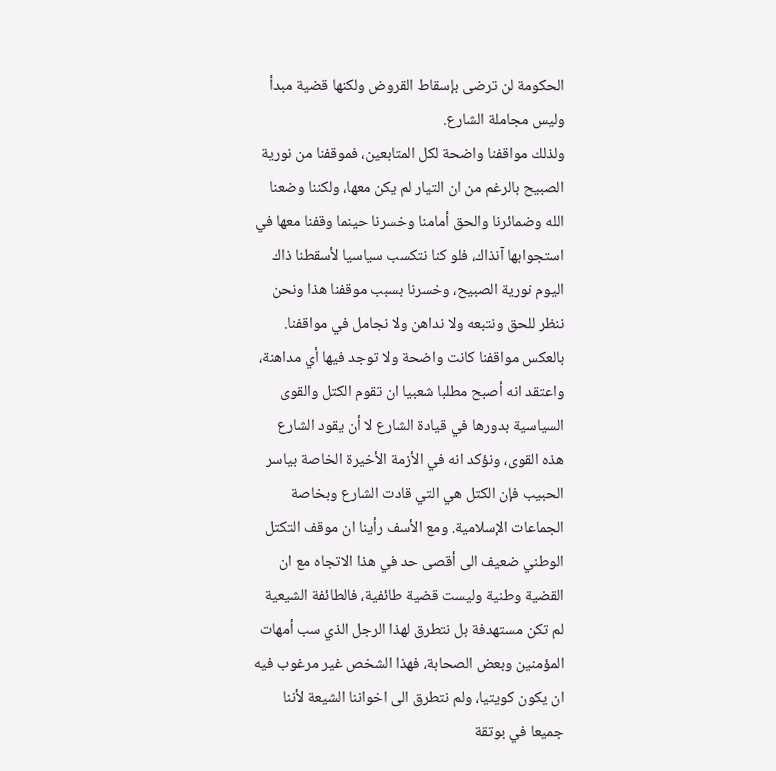الحكومة لن ترضى بإسقاط القروض ولكنها قضية مبدأ وليس مجاملة الشارع.
ولذلك مواقفنا واضحة لكل المتابعين، فموقفنا من نورية الصبيح بالرغم من ان التيار لم يكن معها، ولكننا وضعنا الله وضمائرنا والحق أمامنا وخسرنا حينما وقفنا معها في استجوابها آنذاك، فلو كنا نتكسب سياسيا لأسقطنا ذاك اليوم نورية الصبيح، وخسرنا بسبب موقفنا هذا ونحن ننظر للحق ونتبعه ولا نداهن ولا نجامل في مواقفنا. بالعكس مواقفنا كانت واضحة ولا توجد فيها أي مداهنة، واعتقد انه أصبح مطلبا شعبيا ان تقوم الكتل والقوى السياسية بدورها في قيادة الشارع لا أن يقود الشارع هذه القوى، ونؤكد انه في الأزمة الأخيرة الخاصة بياسر الحبيب فإن الكتل هي التي قادت الشارع وبخاصة الجماعات الإسلامية. ومع الأسف رأينا ان موقف التكتل الوطني ضعيف الى أقصى حد في هذا الاتجاه مع ان القضية وطنية وليست قضية طائفية، فالطائفة الشيعية لم تكن مستهدفة بل نتطرق لهذا الرجل الذي سب أمهات المؤمنين وبعض الصحابة، فهذا الشخص غير مرغوب فيه ان يكون كويتيا، ولم نتطرق الى اخواننا الشيعة لأننا جميعا في بوتقة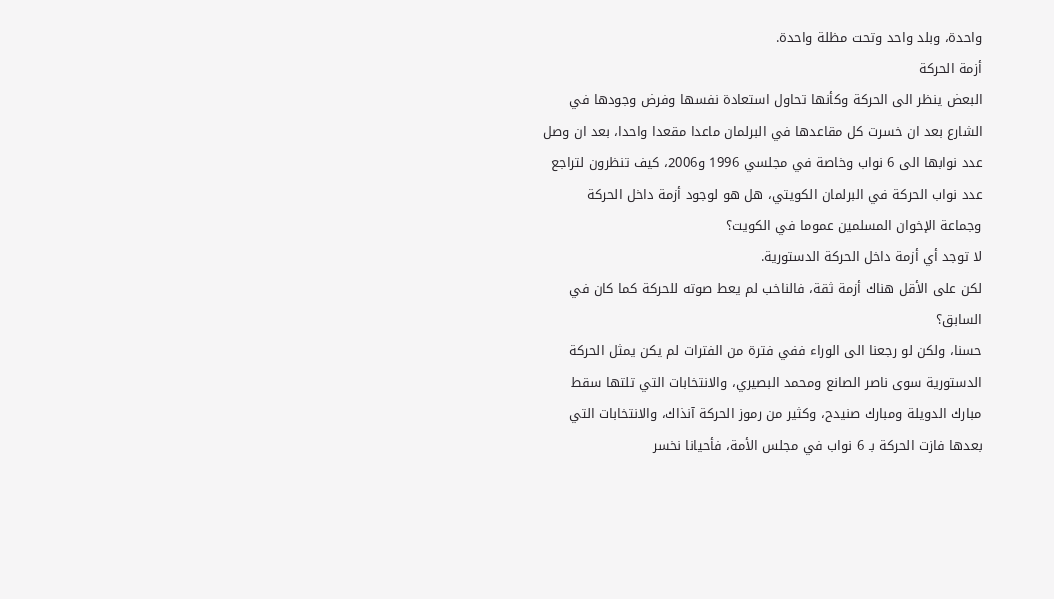واحدة، وبلد واحد وتحت مظلة واحدة.
أزمة الحركة
البعض ينظر الى الحركة وكأنها تحاول استعادة نفسها وفرض وجودها في الشارع بعد ان خسرت كل مقاعدها في البرلمان ماعدا مقعدا واحدا، بعد ان وصل عدد نوابها الى 6 نواب وخاصة في مجلسي 1996 و2006، كيف تنظرون لتراجع عدد نواب الحركة في البرلمان الكويتي، هل هو لوجود أزمة داخل الحركة وجماعة الإخوان المسلمين عموما في الكويت؟
لا توجد أي أزمة داخل الحركة الدستورية.
لكن على الأقل هناك أزمة ثقة، فالناخب لم يعط صوته للحركة كما كان في السابق؟
حسنا، ولكن لو رجعنا الى الوراء ففي فترة من الفترات لم يكن يمثل الحركة الدستورية سوى ناصر الصانع ومحمد البصيري، والانتخابات التي تلتها سقط مبارك الدويلة ومبارك صنيدح، وكثير من رموز الحركة آنذاك، والانتخابات التي بعدها فازت الحركة بـ 6 نواب في مجلس الأمة، فأحيانا نخسر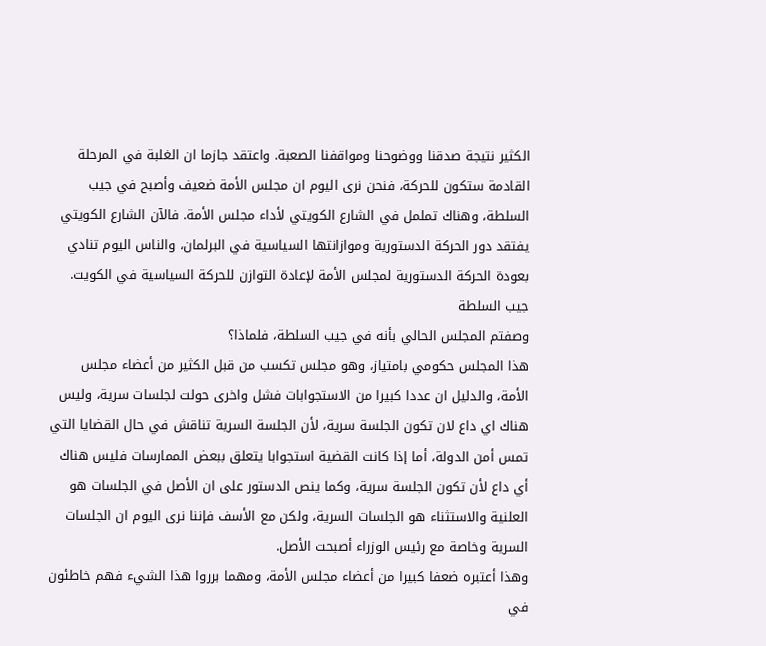الكثير نتيجة صدقنا ووضوحنا ومواقفنا الصعبة. واعتقد جازما ان الغلبة في المرحلة القادمة ستكون للحركة، فنحن نرى اليوم ان مجلس الأمة ضعيف وأصبح في جيب السلطة، وهناك تململ في الشارع الكويتي لأداء مجلس الأمة. فالآن الشارع الكويتي يفتقد دور الحركة الدستورية وموازانتها السياسية في البرلمان، والناس اليوم تنادي بعودة الحركة الدستورية لمجلس الأمة لإعادة التوازن للحركة السياسية في الكويت.
جيب السلطة
وصفتم المجلس الحالي بأنه في جيب السلطة، فلماذا؟
هذا المجلس حكومي بامتياز، وهو مجلس تكسب من قبل الكثير من أعضاء مجلس الأمة، والدليل ان عددا كبيرا من الاستجوابات فشل واخرى حولت لجلسات سرية، وليس هناك اي داع لان تكون الجلسة سرية، لأن الجلسة السرية تناقش في حال القضايا التي تمس أمن الدولة، أما إذا كانت القضية استجوابا يتعلق ببعض الممارسات فليس هناك أي داع لأن تكون الجلسة سرية، وكما ينص الدستور على ان الأصل في الجلسات هو العلنية والاستثناء هو الجلسات السرية، ولكن مع الأسف فإننا نرى اليوم ان الجلسات السرية وخاصة مع رئيس الوزراء أصبحت الأصل.
وهذا أعتبره ضعفا كبيرا من أعضاء مجلس الأمة، ومهما برروا هذا الشيء فهم خاطئون في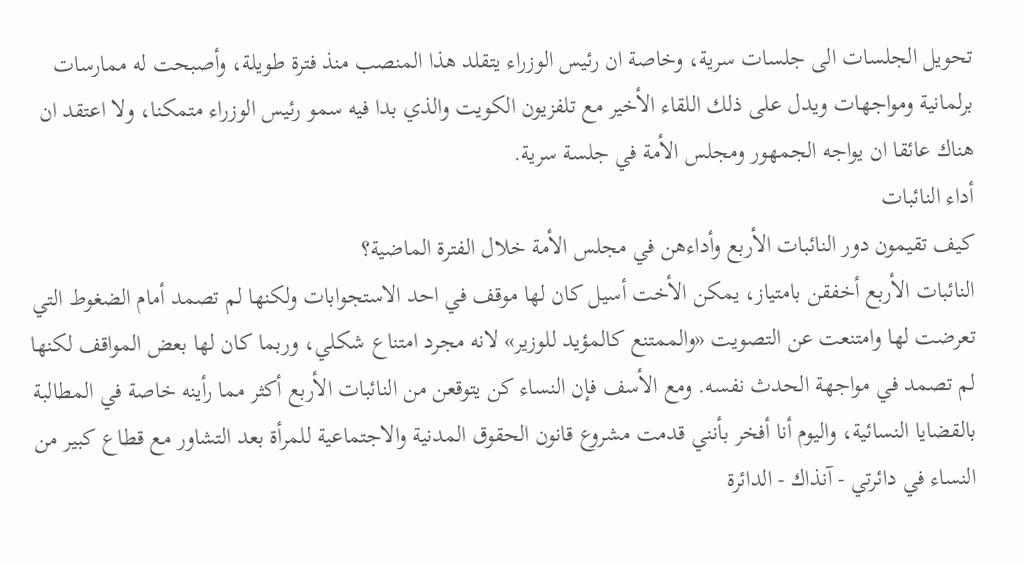تحويل الجلسات الى جلسات سرية، وخاصة ان رئيس الوزراء يتقلد هذا المنصب منذ فترة طويلة، وأصبحت له ممارسات برلمانية ومواجهات ويدل على ذلك اللقاء الأخير مع تلفزيون الكويت والذي بدا فيه سمو رئيس الوزراء متمكنا، ولا اعتقد ان هناك عائقا ان يواجه الجمهور ومجلس الأمة في جلسة سرية.
أداء النائبات
كيف تقيمون دور النائبات الأربع وأداءهن في مجلس الأمة خلال الفترة الماضية؟
النائبات الأربع أخفقن بامتياز، يمكن الأخت أسيل كان لها موقف في احد الاستجوابات ولكنها لم تصمد أمام الضغوط التي تعرضت لها وامتنعت عن التصويت «والممتنع كالمؤيد للوزير» لانه مجرد امتناع شكلي، وربما كان لها بعض المواقف لكنها لم تصمد في مواجهة الحدث نفسه. ومع الأسف فإن النساء كن يتوقعن من النائبات الأربع أكثر مما رأينه خاصة في المطالبة بالقضايا النسائية، واليوم أنا أفخر بأنني قدمت مشروع قانون الحقوق المدنية والاجتماعية للمرأة بعد التشاور مع قطاع كبير من النساء في دائرتي - آنذاك - الدائرة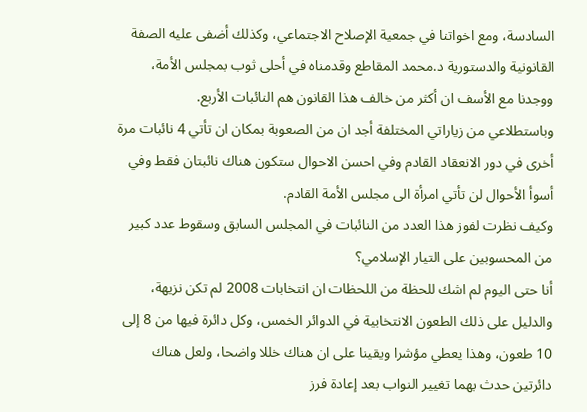السادسة، ومع اخواتنا في جمعية الإصلاح الاجتماعي، وكذلك أضفى عليه الصفة القانونية والدستورية د.محمد المقاطع وقدمناه في أحلى ثوب بمجلس الأمة، ووجدنا مع الأسف ان أكثر من خالف هذا القانون هم النائبات الأربع.
وباستطلاعي من زياراتي المختلفة أجد ان من الصعوبة بمكان ان تأتي 4 نائبات مرة أخرى في دور الانعقاد القادم وفي احسن الاحوال ستكون هناك نائبتان فقط وفي أسوأ الأحوال لن تأتي امرأة الى مجلس الأمة القادم.
وكيف نظرت لفوز هذا العدد من النائبات في المجلس السابق وسقوط عدد كبير من المحسوبين على التيار الإسلامي؟
أنا حتى اليوم لم اشك للحظة من اللحظات ان انتخابات 2008 لم تكن نزيهة، والدليل على ذلك الطعون الانتخابية في الدوائر الخمس، وكل دائرة فيها من 8 إلى 10 طعون، وهذا يعطي مؤشرا ويقينا على ان هناك خللا واضحا، ولعل هناك دائرتين حدث بهما تغيير النواب بعد إعادة فرز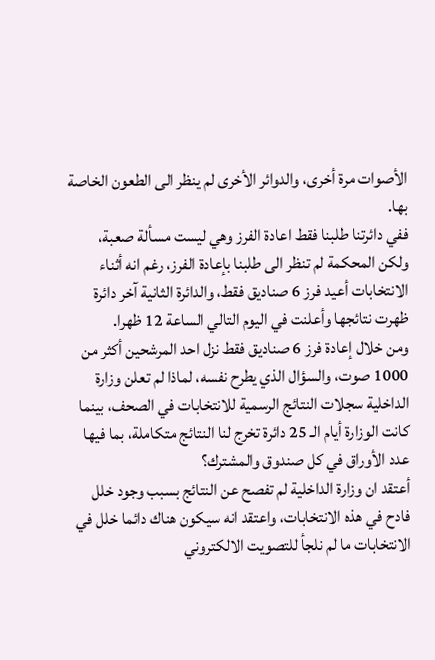الأصوات مرة أخرى، والدوائر الأخرى لم ينظر الى الطعون الخاصة بها.
ففي دائرتنا طلبنا فقط اعادة الفرز وهي ليست مسألة صعبة، ولكن المحكمة لم تنظر الى طلبنا بإعادة الفرز، رغم انه أثناء الانتخابات أعيد فرز 6 صناديق فقط، والدائرة الثانية آخر دائرة ظهرت نتائجها وأعلنت في اليوم التالي الساعة 12 ظهرا.
ومن خلال إعادة فرز 6 صناديق فقط نزل احد المرشحين أكثر من 1000 صوت، والسؤال الذي يطرح نفسه، لماذا لم تعلن وزارة الداخلية سجلات النتائج الرسمية للانتخابات في الصحف، بينما كانت الوزارة أيام الـ 25 دائرة تخرج لنا النتائج متكاملة، بما فيها عدد الأوراق في كل صندوق والمشترك؟
أعتقد ان وزارة الداخلية لم تفصح عن النتائج بسبب وجود خلل فادح في هذه الانتخابات، واعتقد انه سيكون هناك دائما خلل في الانتخابات ما لم نلجأ للتصويت الالكتروني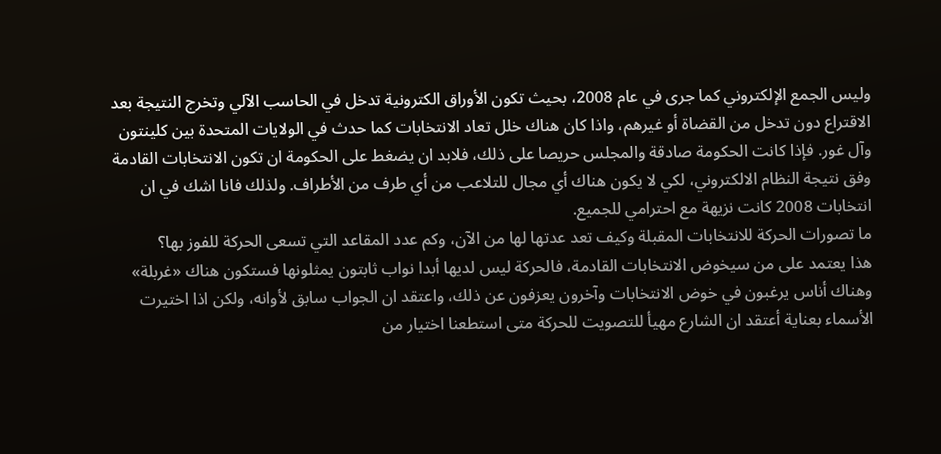وليس الجمع الإلكتروني كما جرى في عام 2008، بحيث تكون الأوراق الكترونية تدخل في الحاسب الآلي وتخرج النتيجة بعد الاقتراع دون تدخل من القضاة أو غيرهم، واذا كان هناك خلل تعاد الانتخابات كما حدث في الولايات المتحدة بين كلينتون وآل غور. فإذا كانت الحكومة صادقة والمجلس حريصا على ذلك، فلابد ان يضغط على الحكومة ان تكون الانتخابات القادمة وفق نتيجة النظام الالكتروني، لكي لا يكون هناك أي مجال للتلاعب من أي طرف من الأطراف. ولذلك فانا اشك في ان انتخابات 2008 كانت نزيهة مع احترامي للجميع.
ما تصورات الحركة للانتخابات المقبلة وكيف تعد عدتها لها من الآن، وكم عدد المقاعد التي تسعى الحركة للفوز بها؟
هذا يعتمد على من سيخوض الانتخابات القادمة، فالحركة ليس لديها أبدا نواب ثابتون يمثلونها فستكون هناك «غربلة» وهناك أناس يرغبون في خوض الانتخابات وآخرون يعزفون عن ذلك، واعتقد ان الجواب سابق لأوانه، ولكن اذا اختيرت الأسماء بعناية أعتقد ان الشارع مهيأ للتصويت للحركة متى استطعنا اختيار من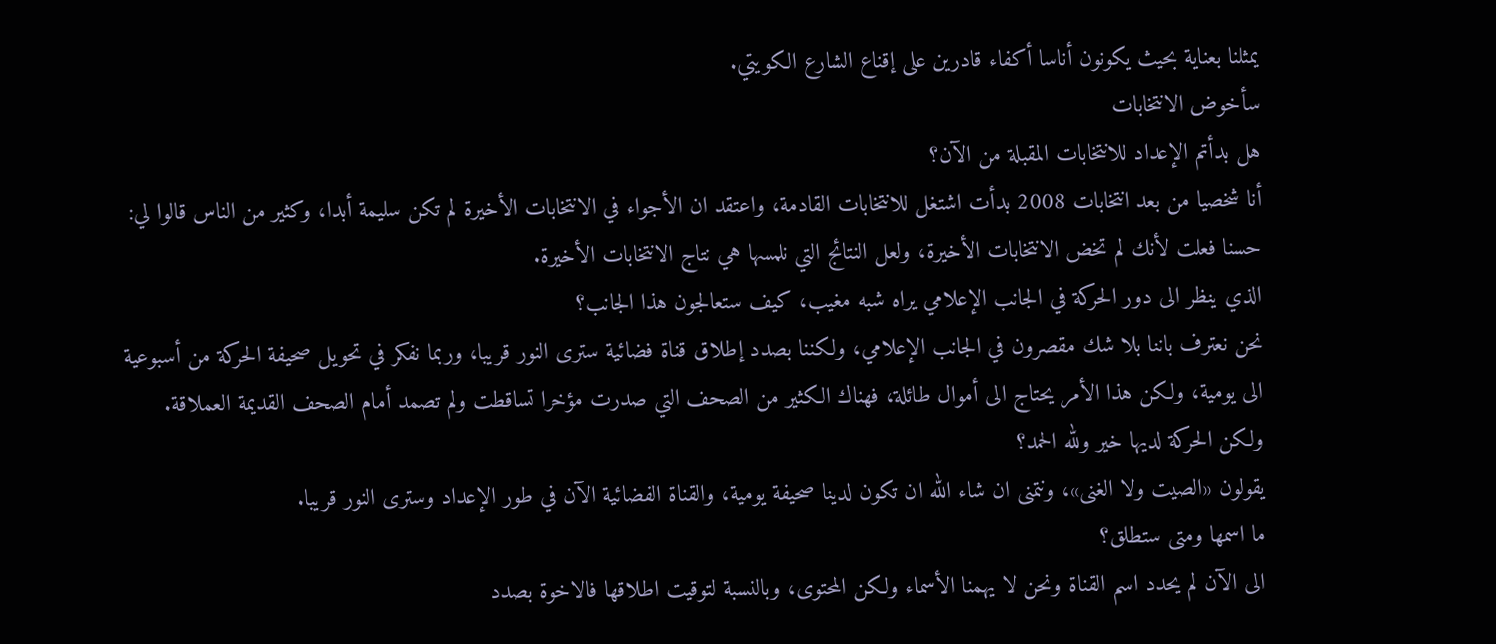يمثلنا بعناية بحيث يكونون أناسا أكفاء قادرين على إقناع الشارع الكويتي.
سأخوض الانتخابات
هل بدأتم الإعداد للانتخابات المقبلة من الآن؟
أنا شخصيا من بعد انتخابات 2008 بدأت اشتغل للانتخابات القادمة، واعتقد ان الأجواء في الانتخابات الأخيرة لم تكن سليمة أبدا، وكثير من الناس قالوا لي: حسنا فعلت لأنك لم تخض الانتخابات الأخيرة، ولعل النتائج التي نلمسها هي نتاج الانتخابات الأخيرة.
الذي ينظر الى دور الحركة في الجانب الإعلامي يراه شبه مغيب، كيف ستعالجون هذا الجانب؟
نحن نعترف باننا بلا شك مقصرون في الجانب الإعلامي، ولكننا بصدد إطلاق قناة فضائية سترى النور قريبا، وربما نفكر في تحويل صحيفة الحركة من أسبوعية الى يومية، ولكن هذا الأمر يحتاج الى أموال طائلة، فهناك الكثير من الصحف التي صدرت مؤخرا تساقطت ولم تصمد أمام الصحف القديمة العملاقة.
ولكن الحركة لديها خير ولله الحمد؟
يقولون «الصيت ولا الغنى»، ونتمنى ان شاء الله ان تكون لدينا صحيفة يومية، والقناة الفضائية الآن في طور الإعداد وسترى النور قريبا.
ما اسمها ومتى ستطلق؟
الى الآن لم يحدد اسم القناة ونحن لا يهمنا الأسماء ولكن المحتوى، وبالنسبة لتوقيت اطلاقها فالاخوة بصدد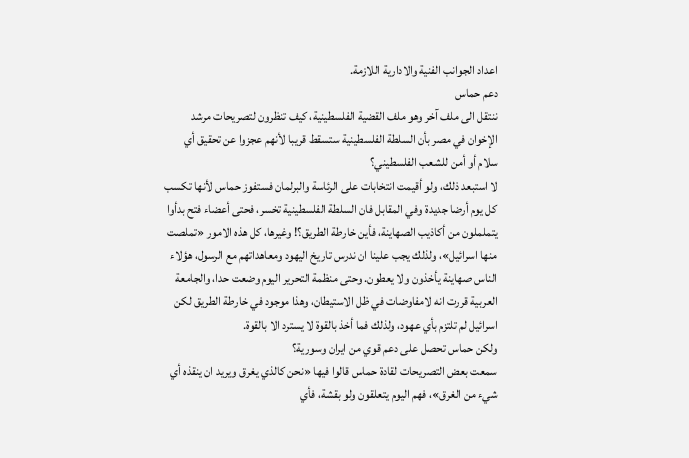اعداد الجوانب الفنية والادارية اللازمة.
دعم حماس
ننتقل الى ملف آخر وهو ملف القضية الفلسطينية، كيف تنظرون لتصريحات مرشد الإخوان في مصر بأن السلطة الفلسطينية ستسقط قريبا لأنهم عجزوا عن تحقيق أي سلام أو أمن للشعب الفلسطيني؟
لا استبعد ذلك، ولو أقيمت انتخابات على الرئاسة والبرلمان فستفوز حماس لأنها تكسب كل يوم أرضا جديدة وفي المقابل فان السلطة الفلسطينية تخسر، فحتى أعضاء فتح بدأوا يتململون من أكاذيب الصهاينة، فأين خارطة الطريق؟! وغيرها، كل هذه الامور «تملصت منها اسرائيل»، ولذلك يجب علينا ان ندرس تاريخ اليهود ومعاهداتهم مع الرسول، هؤلاء الناس صهاينة يأخذون ولا يعطون. وحتى منظمة التحرير اليوم وضعت حدا، والجامعة العربية قررت انه لامفاوضات في ظل الاستيطان، وهذا موجود في خارطة الطريق لكن اسرائيل لم تلتزم بأي عهود، ولذلك فما أخذ بالقوة لا يسترد الا بالقوة.
ولكن حماس تحصل على دعم قوي من ايران وسورية؟
سمعت بعض التصريحات لقادة حماس قالوا فيها «نحن كالذي يغرق ويريد ان ينقذه أي شيء من الغرق»، فهم اليوم يتعلقون ولو بقشة، فأي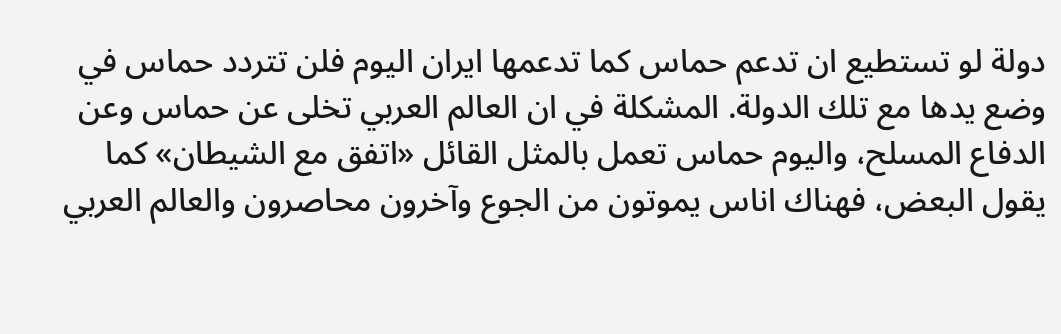دولة لو تستطيع ان تدعم حماس كما تدعمها ايران اليوم فلن تتردد حماس في وضع يدها مع تلك الدولة. المشكلة في ان العالم العربي تخلى عن حماس وعن الدفاع المسلح، واليوم حماس تعمل بالمثل القائل «اتفق مع الشيطان» كما يقول البعض، فهناك اناس يموتون من الجوع وآخرون محاصرون والعالم العربي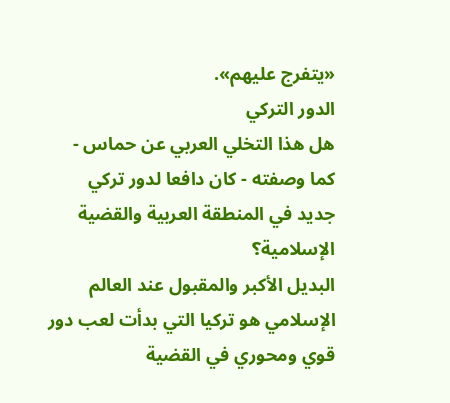«يتفرج عليهم».
الدور التركي
هل هذا التخلي العربي عن حماس - كما وصفته - كان دافعا لدور تركي جديد في المنطقة العربية والقضية الإسلامية؟
البديل الأكبر والمقبول عند العالم الإسلامي هو تركيا التي بدأت لعب دور قوي ومحوري في القضية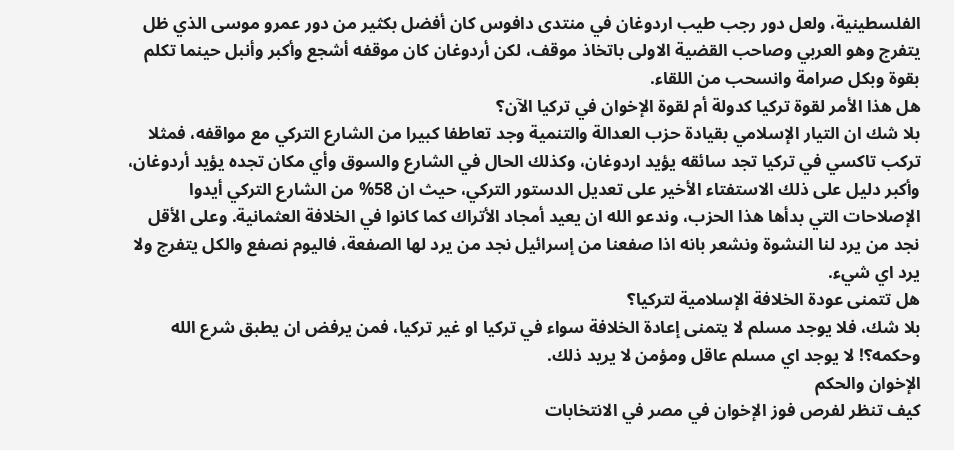الفلسطينية، ولعل دور رجب طيب اردوغان في منتدى دافوس كان أفضل بكثير من دور عمرو موسى الذي ظل يتفرج وهو العربي وصاحب القضية الاولى باتخاذ موقف، لكن أردوغان كان موقفه أشجع وأكبر وأنبل حينما تكلم بقوة وبكل صرامة وانسحب من اللقاء.
هل هذا الأمر لقوة تركيا كدولة أم لقوة الإخوان في تركيا الآن؟
بلا شك ان التيار الإسلامي بقيادة حزب العدالة والتنمية وجد تعاطفا كبيرا من الشارع التركي مع مواقفه، فمثلا تركب تاكسي في تركيا تجد سائقه يؤيد اردوغان، وكذلك الحال في الشارع والسوق وأي مكان تجده يؤيد أردوغان، وأكبر دليل على ذلك الاستفتاء الأخير على تعديل الدستور التركي، حيث ان 58% من الشارع التركي أيدوا الإصلاحات التي بدأها هذا الحزب، وندعو الله ان يعيد أمجاد الأتراك كما كانوا في الخلافة العثمانية. وعلى الأقل نجد من يرد لنا النشوة ونشعر بانه اذا صفعنا من إسرائيل نجد من يرد لها الصفعة، فاليوم نصفع والكل يتفرج ولا يرد اي شيء.
هل تتمنى عودة الخلافة الإسلامية لتركيا؟
بلا شك، فلا يوجد مسلم لا يتمنى إعادة الخلافة سواء في تركيا او غير تركيا، فمن يرفض ان يطبق شرع الله وحكمه؟! لا يوجد اي مسلم عاقل ومؤمن لا يريد ذلك.
الإخوان والحكم
كيف تنظر لفرص فوز الإخوان في مصر في الانتخابات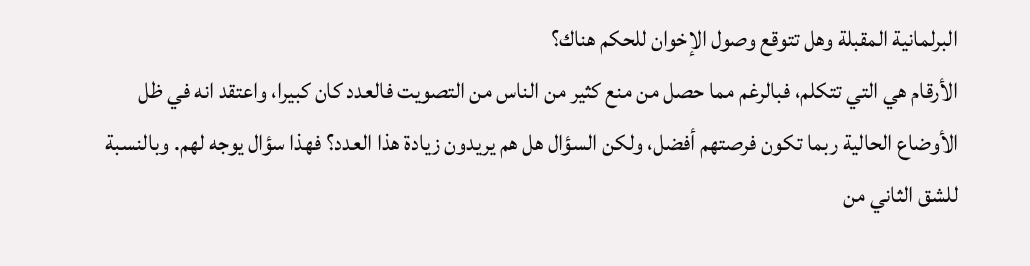البرلمانية المقبلة وهل تتوقع وصول الإخوان للحكم هناك؟
الأرقام هي التي تتكلم، فبالرغم مما حصل من منع كثير من الناس من التصويت فالعدد كان كبيرا، واعتقد انه في ظل الأوضاع الحالية ربما تكون فرصتهم أفضل، ولكن السؤال هل هم يريدون زيادة هذا العدد؟ فهذا سؤال يوجه لهم. وبالنسبة للشق الثاني من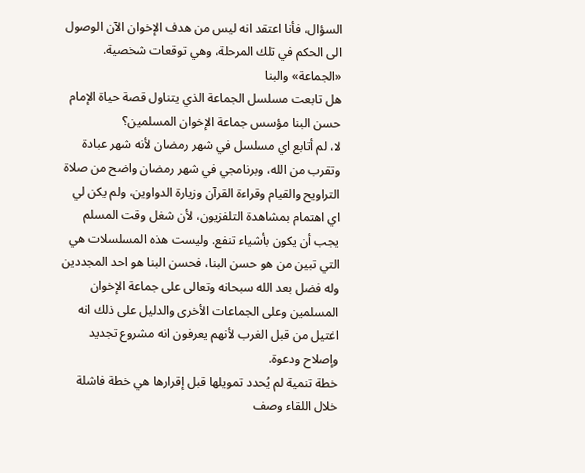السؤال، فأنا اعتقد انه ليس من هدف الإخوان الآن الوصول الى الحكم في تلك المرحلة، وهي توقعات شخصية.
«الجماعة» والبنا
هل تابعت مسلسل الجماعة الذي يتناول قصة حياة الإمام حسن البنا مؤسس جماعة الإخوان المسلمين؟
لا، لم أتابع اي مسلسل في شهر رمضان لأنه شهر عبادة وتقرب من الله، وبرنامجي في شهر رمضان واضح من صلاة التراويح والقيام وقراءة القرآن وزيارة الدواوين، ولم يكن لي اي اهتمام بمشاهدة التلفزيون، لأن شغل وقت المسلم يجب أن يكون بأشياء تنفع. وليست هذه المسلسلات هي التي تبين من هو حسن البنا، فحسن البنا هو احد المجددين وله فضل بعد الله سبحانه وتعالى على جماعة الإخوان المسلمين وعلى الجماعات الأخرى والدليل على ذلك انه اغتيل من قبل الغرب لأنهم يعرفون انه مشروع تجديد وإصلاح ودعوة.
خطة تنمية لم يُحدد تمويلها قبل إقرارها هي خطة فاشلة
خلال اللقاء وصف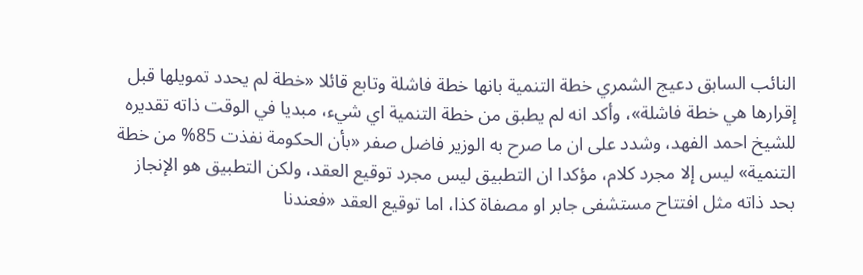النائب السابق دعيج الشمري خطة التنمية بانها خطة فاشلة وتابع قائلا «خطة لم يحدد تمويلها قبل إقرارها هي خطة فاشلة»، وأكد انه لم يطبق من خطة التنمية اي شيء، مبديا في الوقت ذاته تقديره للشيخ احمد الفهد، وشدد على ان ما صرح به الوزير فاضل صفر «بأن الحكومة نفذت 85% من خطة التنمية» ليس إلا مجرد كلام، مؤكدا ان التطبيق ليس مجرد توقيع العقد، ولكن التطبيق هو الإنجاز بحد ذاته مثل افتتاح مستشفى جابر او مصفاة كذا، اما توقيع العقد «فعندنا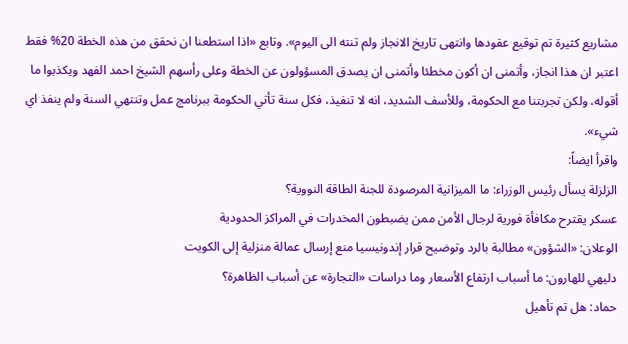مشاريع كثيرة تم توقيع عقودها وانتهى تاريخ الانجاز ولم تنته الى اليوم». وتابع «اذا استطعنا ان نحقق من هذه الخطة 20% فقط اعتبر ان هذا انجاز، وأتمنى ان أكون مخطئا وأتمنى ان يصدق المسؤولون عن الخطة وعلى رأسهم الشيخ احمد الفهد ويكذبوا ما أقوله، ولكن تجربتنا مع الحكومة، وللأسف الشديد، انه لا تنفيذ، فكل سنة تأتي الحكومة ببرنامج عمل وتنتهي السنة ولم ينفذ اي شيء».
واقرأ ايضاً:
الزلزلة يسأل رئيس الوزراء: ما الميزانية المرصودة للجنة الطاقة النووية؟
عسكر يقترح مكافأة فورية لرجال الأمن ممن يضبطون المخدرات في المراكز الحدودية
الوعلان: «الشؤون» مطالبة بالرد وتوضيح قرار إندونيسيا منع إرسال عمالة منزلية إلى الكويت
دليهي للهارون: ما أسباب ارتفاع الأسعار وما دراسات «التجارة» عن أسباب الظاهرة؟
حماد: هل تم تأهيل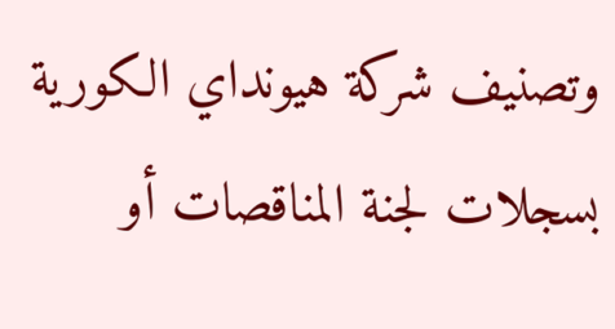وتصنيف شركة هيونداي الكورية بسجلات لجنة المناقصات أو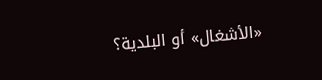«الأشغال» أو البلدية؟